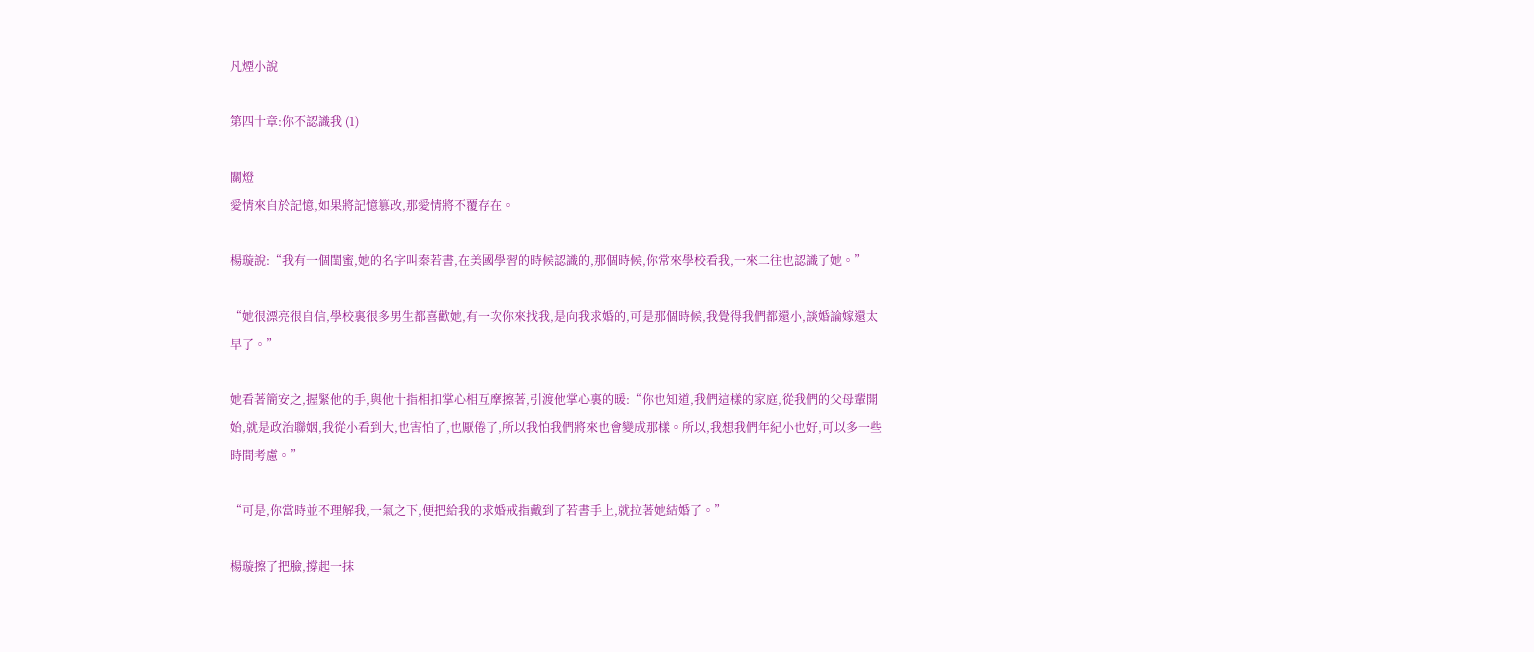凡煙小說

第四十章:你不認識我 (1)

關燈
愛情來自於記憶,如果將記憶篡改,那愛情將不覆存在。

楊璇說:“我有一個閨蜜,她的名字叫秦若書,在美國學習的時候認識的,那個時候,你常來學校看我,一來二往也認識了她。”

“她很漂亮很自信,學校裏很多男生都喜歡她,有一次你來找我,是向我求婚的,可是那個時候,我覺得我們都還小,談婚論嫁還太早了。”

她看著簡安之,握緊他的手,與他十指相扣掌心相互摩擦著,引渡他掌心裏的暖:“你也知道,我們這樣的家庭,從我們的父母輩開始,就是政治聯姻,我從小看到大,也害怕了,也厭倦了,所以我怕我們將來也會變成那樣。所以,我想我們年紀小也好,可以多一些時間考慮。”

“可是,你當時並不理解我,一氣之下,便把給我的求婚戒指戴到了若書手上,就拉著她結婚了。”

楊璇擦了把臉,撐起一抹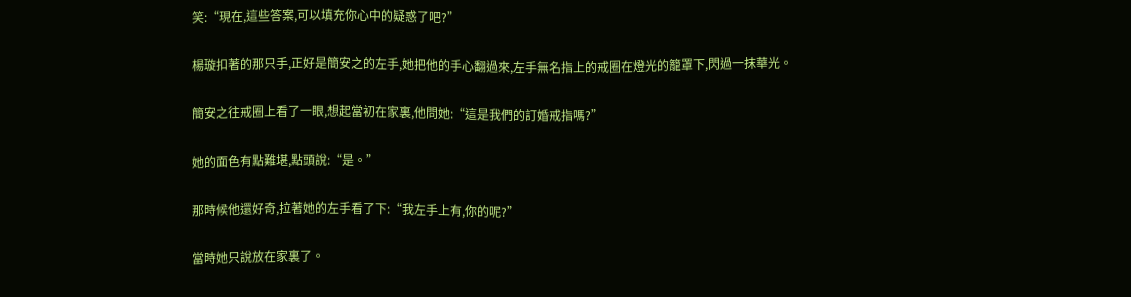笑:“現在,這些答案,可以填充你心中的疑惑了吧?”

楊璇扣著的那只手,正好是簡安之的左手,她把他的手心翻過來,左手無名指上的戒圈在燈光的籠罩下,閃過一抹華光。

簡安之往戒圈上看了一眼,想起當初在家裏,他問她:“這是我們的訂婚戒指嗎?”

她的面色有點難堪,點頭說:“是。”

那時候他還好奇,拉著她的左手看了下:“我左手上有,你的呢?”

當時她只說放在家裏了。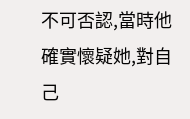不可否認,當時他確實懷疑她,對自己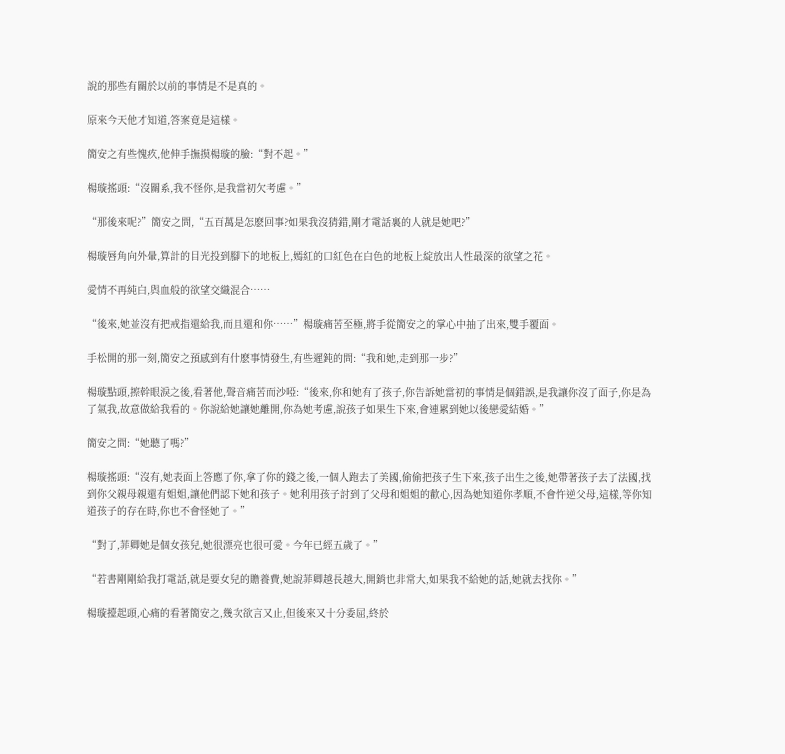說的那些有關於以前的事情是不是真的。

原來今天他才知道,答案竟是這樣。

簡安之有些愧疚,他伸手撫摸楊璇的臉:“對不起。”

楊璇搖頭:“沒關系,我不怪你,是我當初欠考慮。”

“那後來呢?”簡安之問,“五百萬是怎麽回事?如果我沒猜錯,剛才電話裏的人就是她吧?”

楊璇唇角向外暈,算計的目光投到腳下的地板上,嫣紅的口紅色在白色的地板上綻放出人性最深的欲望之花。

愛情不再純白,與血般的欲望交織混合……

“後來,她並沒有把戒指還給我,而且還和你……”楊璇痛苦至極,將手從簡安之的掌心中抽了出來,雙手覆面。

手松開的那一刻,簡安之預感到有什麽事情發生,有些遲鈍的問:“我和她,走到那一步?”

楊璇點頭,擦幹眼淚之後,看著他,聲音痛苦而沙啞:“後來,你和她有了孩子,你告訴她當初的事情是個錯誤,是我讓你沒了面子,你是為了氣我,故意做給我看的。你說給她讓她離開,你為她考慮,說孩子如果生下來,會連累到她以後戀愛結婚。”

簡安之問:“她聽了嗎?”

楊璇搖頭:“沒有,她表面上答應了你,拿了你的錢之後,一個人跑去了美國,偷偷把孩子生下來,孩子出生之後,她帶著孩子去了法國,找到你父親母親還有姐姐,讓他們認下她和孩子。她利用孩子討到了父母和姐姐的歡心,因為她知道你孝順,不會忤逆父母,這樣,等你知道孩子的存在時,你也不會怪她了。”

“對了,菲卿她是個女孩兒,她很漂亮也很可愛。今年已經五歲了。”

“若書剛剛給我打電話,就是要女兒的贍養費,她說菲卿越長越大,開銷也非常大,如果我不給她的話,她就去找你。”

楊璇擡起頭,心痛的看著簡安之,幾次欲言又止,但後來又十分委屈,終於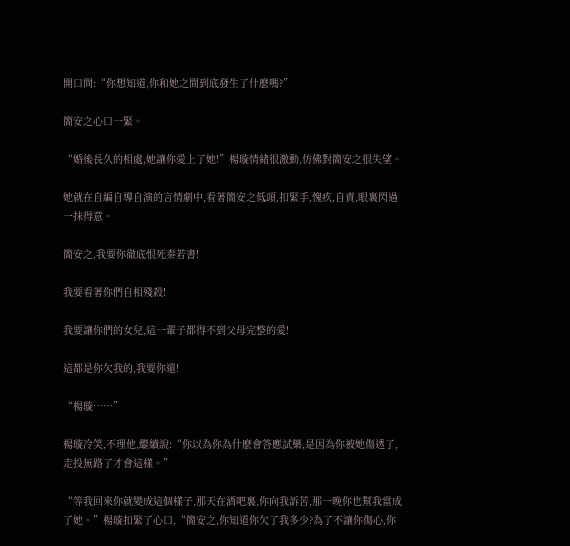開口問:“你想知道,你和她之間到底發生了什麽嗎?”

簡安之心口一緊。

“婚後長久的相處,她讓你愛上了她!”楊璇情緒很激動,仿佛對簡安之很失望。

她就在自編自導自演的言情劇中,看著簡安之低頭,扣緊手,愧疚,自責,眼裏閃過一抹得意。

簡安之,我要你徹底恨死秦若書!

我要看著你們自相殘殺!

我要讓你們的女兒,這一輩子都得不到父母完整的愛!

這都是你欠我的,我要你還!

“楊璇……”

楊璇冷笑,不理他,繼續說:“你以為你為什麽會答應試藥,是因為你被她傷透了,走投無路了才會這樣。”

“等我回來你就變成這個樣子,那天在酒吧裏,你向我訴苦,那一晚你也幫我當成了她。”楊璇扣緊了心口,“簡安之,你知道你欠了我多少?為了不讓你傷心,你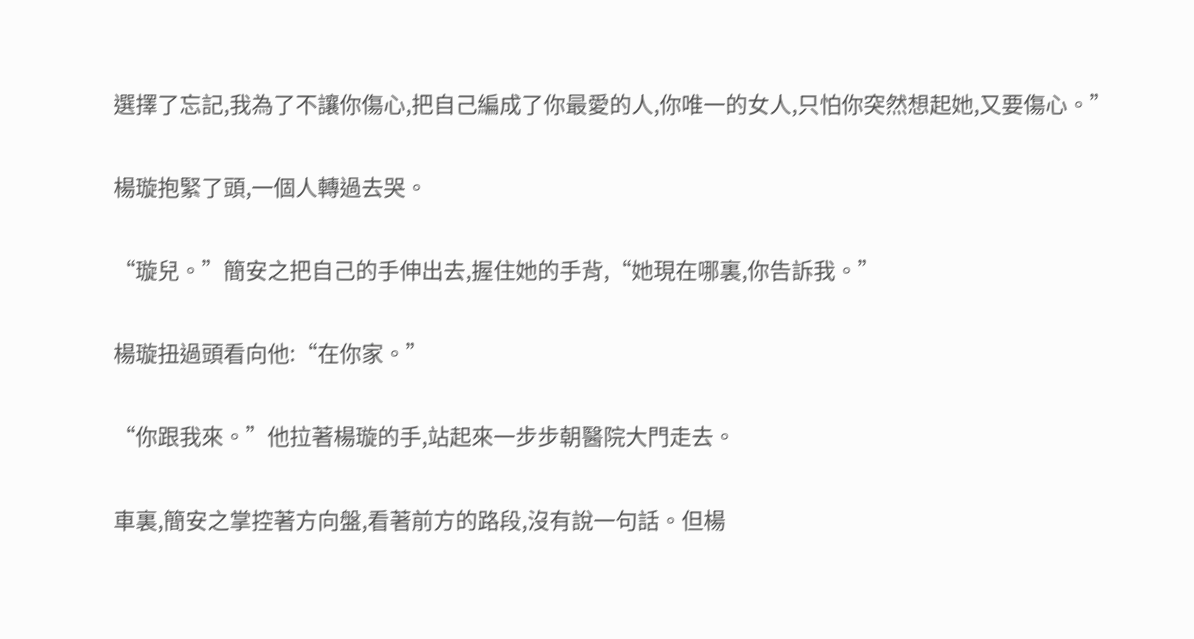選擇了忘記,我為了不讓你傷心,把自己編成了你最愛的人,你唯一的女人,只怕你突然想起她,又要傷心。”

楊璇抱緊了頭,一個人轉過去哭。

“璇兒。”簡安之把自己的手伸出去,握住她的手背,“她現在哪裏,你告訴我。”

楊璇扭過頭看向他:“在你家。”

“你跟我來。”他拉著楊璇的手,站起來一步步朝醫院大門走去。

車裏,簡安之掌控著方向盤,看著前方的路段,沒有說一句話。但楊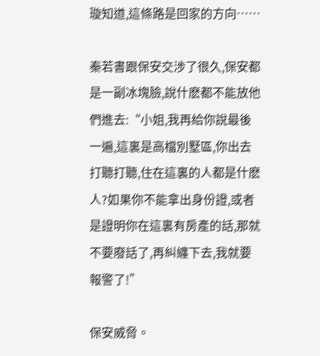璇知道,這條路是回家的方向……

秦若書跟保安交涉了很久,保安都是一副冰塊臉,說什麽都不能放他們進去:“小姐,我再給你說最後一遍,這裏是高檔別墅區,你出去打聽打聽,住在這裏的人都是什麽人?如果你不能拿出身份證,或者是證明你在這裏有房產的話,那就不要廢話了,再糾纏下去,我就要報警了!”

保安威脅。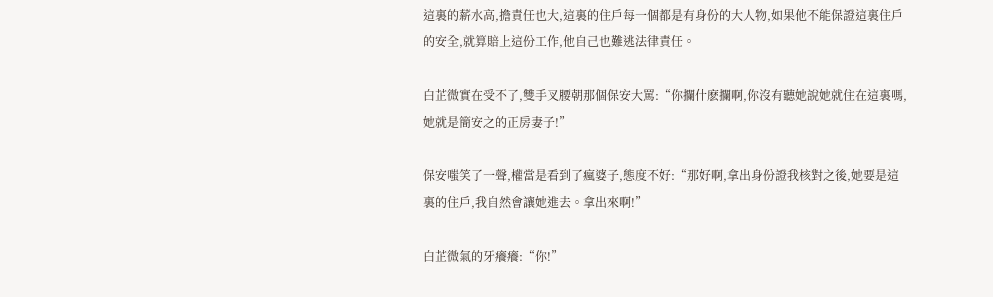這裏的薪水高,擔責任也大,這裏的住戶每一個都是有身份的大人物,如果他不能保證這裏住戶的安全,就算賠上這份工作,他自己也難逃法律責任。

白芷微實在受不了,雙手叉腰朝那個保安大罵:“你攔什麽攔啊,你沒有聽她說她就住在這裏嗎,她就是簡安之的正房妻子!”

保安嗤笑了一聲,權當是看到了瘋婆子,態度不好:“那好啊,拿出身份證我核對之後,她要是這裏的住戶,我自然會讓她進去。拿出來啊!”

白芷微氣的牙癢癢:“你!”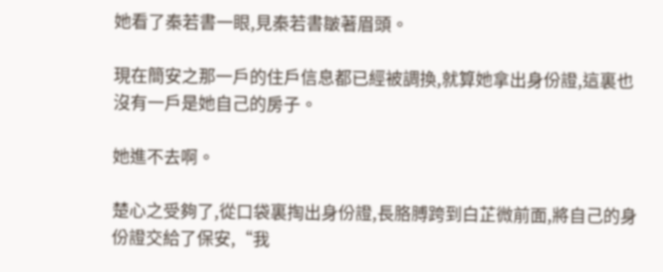她看了秦若書一眼,見秦若書皺著眉頭。

現在簡安之那一戶的住戶信息都已經被調換,就算她拿出身份證,這裏也沒有一戶是她自己的房子。

她進不去啊。

楚心之受夠了,從口袋裏掏出身份證,長胳膊跨到白芷微前面,將自己的身份證交給了保安,“我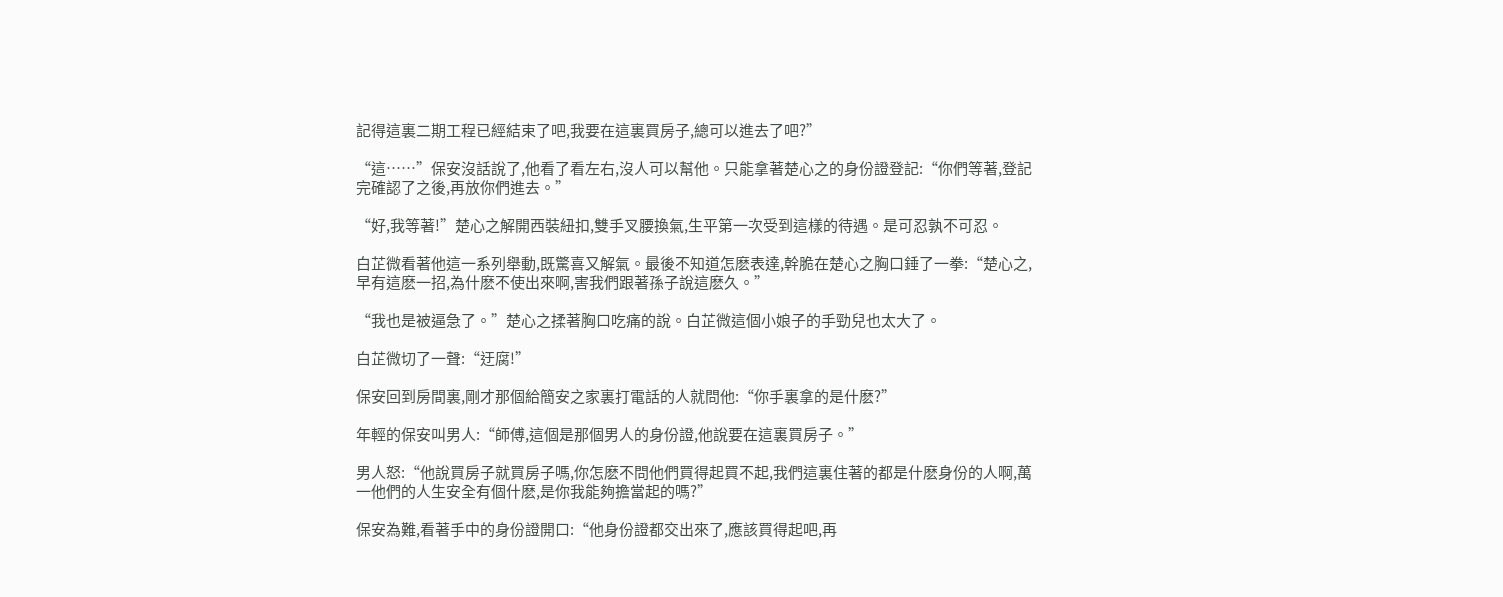記得這裏二期工程已經結束了吧,我要在這裏買房子,總可以進去了吧?”

“這……”保安沒話說了,他看了看左右,沒人可以幫他。只能拿著楚心之的身份證登記:“你們等著,登記完確認了之後,再放你們進去。”

“好,我等著!”楚心之解開西裝紐扣,雙手叉腰換氣,生平第一次受到這樣的待遇。是可忍孰不可忍。

白芷微看著他這一系列舉動,既驚喜又解氣。最後不知道怎麽表達,幹脆在楚心之胸口錘了一拳:“楚心之,早有這麽一招,為什麽不使出來啊,害我們跟著孫子說這麽久。”

“我也是被逼急了。”楚心之揉著胸口吃痛的說。白芷微這個小娘子的手勁兒也太大了。

白芷微切了一聲:“迂腐!”

保安回到房間裏,剛才那個給簡安之家裏打電話的人就問他:“你手裏拿的是什麽?”

年輕的保安叫男人:“師傅,這個是那個男人的身份證,他說要在這裏買房子。”

男人怒:“他說買房子就買房子嗎,你怎麽不問他們買得起買不起,我們這裏住著的都是什麽身份的人啊,萬一他們的人生安全有個什麽,是你我能夠擔當起的嗎?”

保安為難,看著手中的身份證開口:“他身份證都交出來了,應該買得起吧,再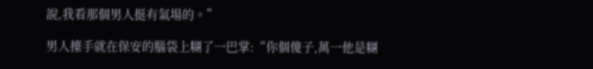說,我看那個男人挺有氣場的。”

男人擡手就在保安的腦袋上糊了一巴掌:“你個傻子,萬一他是糊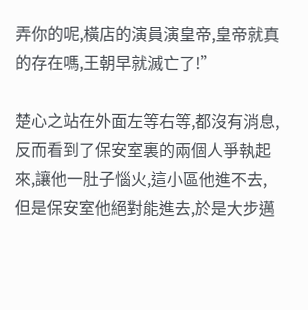弄你的呢,橫店的演員演皇帝,皇帝就真的存在嗎,王朝早就滅亡了!”

楚心之站在外面左等右等,都沒有消息,反而看到了保安室裏的兩個人爭執起來,讓他一肚子惱火,這小區他進不去,但是保安室他絕對能進去,於是大步邁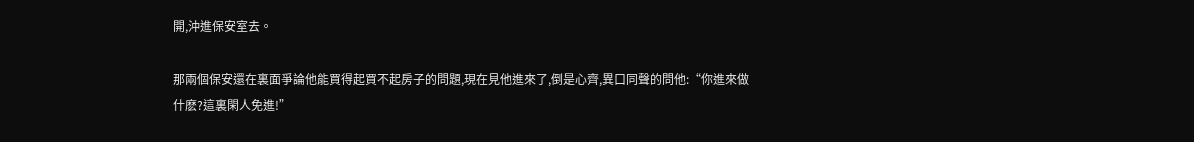開,沖進保安室去。

那兩個保安還在裏面爭論他能買得起買不起房子的問題,現在見他進來了,倒是心齊,異口同聲的問他:“你進來做什麽?這裏閑人免進!”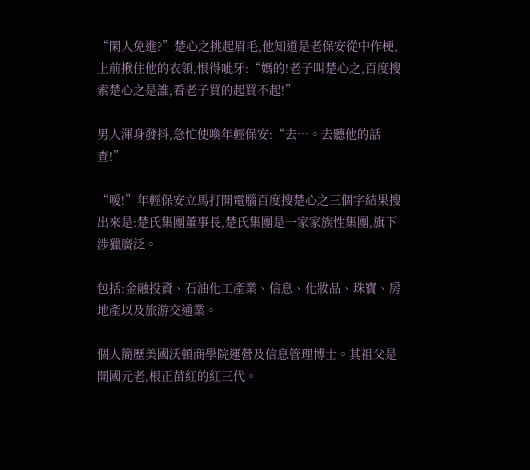“閑人免進?”楚心之挑起眉毛,他知道是老保安從中作梗,上前揪住他的衣領,恨得呲牙:“媽的!老子叫楚心之,百度搜索楚心之是誰,看老子買的起買不起!”

男人渾身發抖,急忙使喚年輕保安:“去…。去聽他的話查!”

“嗳!”年輕保安立馬打開電腦百度搜楚心之三個字結果搜出來是:楚氏集團董事長,楚氏集團是一家家族性集團,旗下涉獵廣泛。

包括:金融投資、石油化工產業、信息、化妝品、珠寶、房地產以及旅游交通業。

個人簡歷美國沃頓商學院運營及信息管理博士。其祖父是開國元老,根正苗紅的紅三代。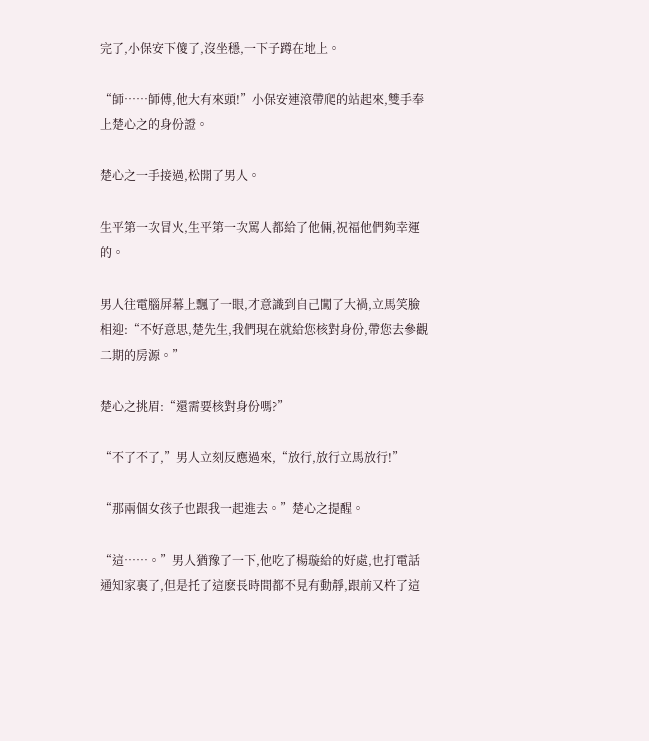完了,小保安下傻了,沒坐穩,一下子蹲在地上。

“師……師傅,他大有來頭!”小保安連滾帶爬的站起來,雙手奉上楚心之的身份證。

楚心之一手接過,松開了男人。

生平第一次冒火,生平第一次罵人都給了他倆,祝福他們夠幸運的。

男人往電腦屏幕上飄了一眼,才意識到自己闖了大禍,立馬笑臉相迎:“不好意思,楚先生,我們現在就給您核對身份,帶您去參觀二期的房源。”

楚心之挑眉:“還需要核對身份嗎?”

“不了不了,”男人立刻反應過來,“放行,放行立馬放行!”

“那兩個女孩子也跟我一起進去。”楚心之提醒。

“這……。”男人猶豫了一下,他吃了楊璇給的好處,也打電話通知家裏了,但是托了這麽長時間都不見有動靜,跟前又杵了這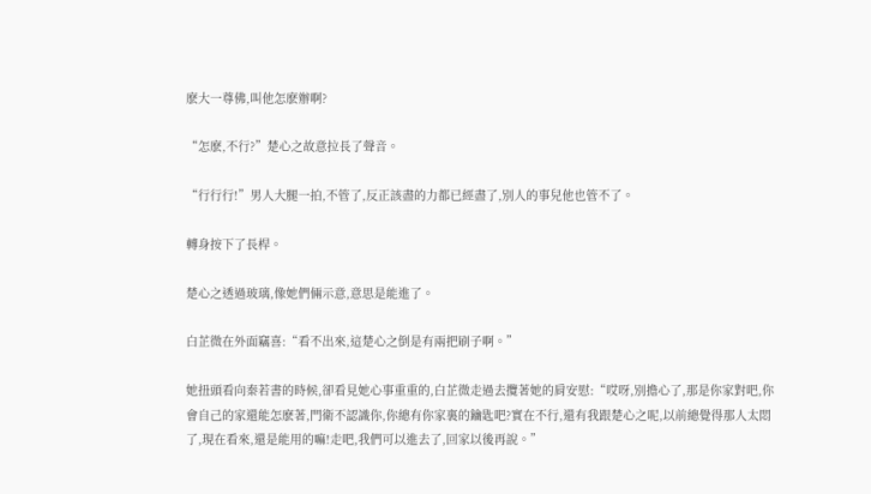麽大一尊佛,叫他怎麽辦啊?

“怎麽,不行?”楚心之故意拉長了聲音。

“行行行!”男人大腿一拍,不管了,反正該盡的力都已經盡了,別人的事兒他也管不了。

轉身按下了長桿。

楚心之透過玻璃,像她們倆示意,意思是能進了。

白芷微在外面竊喜:“看不出來,這楚心之倒是有兩把刷子啊。”

她扭頭看向秦若書的時候,卻看見她心事重重的,白芷微走過去攬著她的肩安慰:“哎呀,別擔心了,那是你家對吧,你會自己的家還能怎麽著,門衛不認識你,你總有你家裏的鑰匙吧?實在不行,還有我跟楚心之呢,以前總覺得那人太悶了,現在看來,還是能用的嘛!走吧,我們可以進去了,回家以後再說。”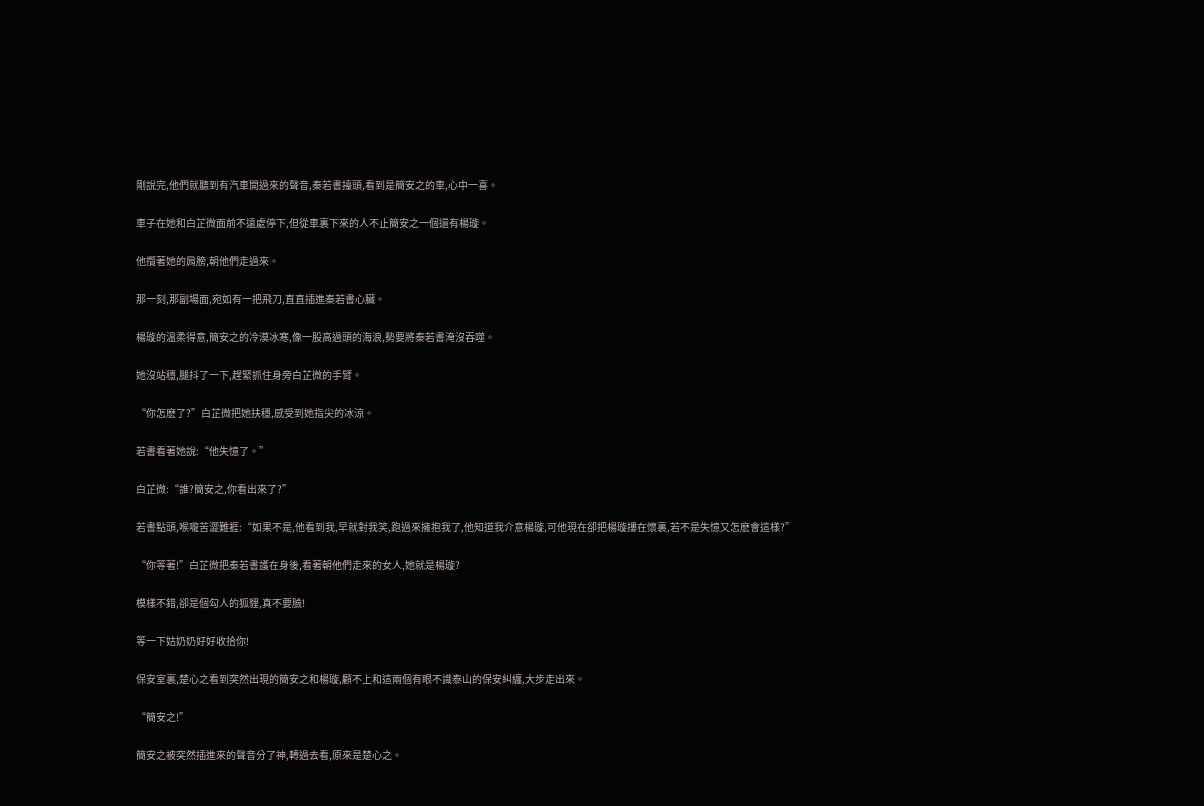剛說完,他們就聽到有汽車開過來的聲音,秦若書擡頭,看到是簡安之的車,心中一喜。

車子在她和白芷微面前不遠處停下,但從車裏下來的人不止簡安之一個還有楊璇。

他攬著她的肩膀,朝他們走過來。

那一刻,那副場面,宛如有一把飛刀,直直插進秦若書心臟。

楊璇的溫柔得意,簡安之的冷漠冰寒,像一股高過頭的海浪,勢要將秦若書淹沒吞噬。

她沒站穩,腿抖了一下,趕緊抓住身旁白芷微的手臂。

“你怎麽了?”白芷微把她扶穩,感受到她指尖的冰涼。

若書看著她說:“他失憶了。”

白芷微:“誰?簡安之,你看出來了?”

若書點頭,喉嚨苦澀難捱:“如果不是,他看到我,早就對我笑,跑過來擁抱我了,他知道我介意楊璇,可他現在卻把楊璇摟在懷裏,若不是失憶又怎麽會這樣?”

“你等著!”白芷微把秦若書護在身後,看著朝他們走來的女人,她就是楊璇?

模樣不錯,卻是個勾人的狐貍,真不要臉!

等一下姑奶奶好好收拾你!

保安室裏,楚心之看到突然出現的簡安之和楊璇,顧不上和這兩個有眼不識泰山的保安糾纏,大步走出來。

“簡安之!”

簡安之被突然插進來的聲音分了神,轉過去看,原來是楚心之。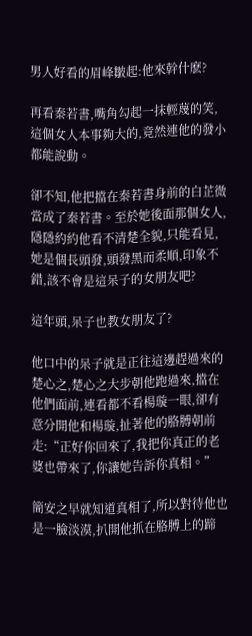男人好看的眉峰皺起:他來幹什麽?

再看秦若書,嘴角勾起一抹輕蔑的笑,這個女人本事夠大的,竟然連他的發小都能說動。

卻不知,他把擋在秦若書身前的白芷微當成了秦若書。至於她後面那個女人,隱隱約約他看不清楚全貌,只能看見,她是個長頭發,頭發黑而柔順,印象不錯,該不會是這呆子的女朋友吧?

這年頭,呆子也教女朋友了?

他口中的呆子就是正往這邊趕過來的楚心之,楚心之大步朝他跑過來,擋在他們面前,連看都不看楊璇一眼,卻有意分開他和楊璇,扯著他的胳膊朝前走:“正好你回來了,我把你真正的老婆也帶來了,你讓她告訴你真相。”

簡安之早就知道真相了,所以對待他也是一臉淡漠,扒開他抓在胳膊上的蹄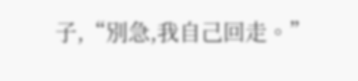子,“別急,我自己回走。”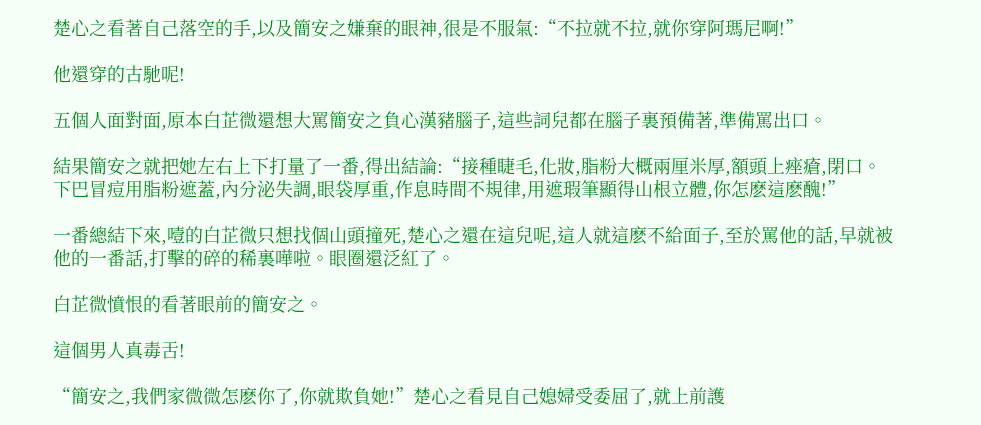楚心之看著自己落空的手,以及簡安之嫌棄的眼神,很是不服氣:“不拉就不拉,就你穿阿瑪尼啊!”

他還穿的古馳呢!

五個人面對面,原本白芷微還想大罵簡安之負心漢豬腦子,這些詞兒都在腦子裏預備著,準備罵出口。

結果簡安之就把她左右上下打量了一番,得出結論:“接種睫毛,化妝,脂粉大概兩厘米厚,額頭上痤瘡,閉口。下巴冒痘用脂粉遮蓋,內分泌失調,眼袋厚重,作息時間不規律,用遮瑕筆顯得山根立體,你怎麽這麽醜!”

一番總結下來,噎的白芷微只想找個山頭撞死,楚心之還在這兒呢,這人就這麽不給面子,至於罵他的話,早就被他的一番話,打擊的碎的稀裏嘩啦。眼圈還泛紅了。

白芷微憤恨的看著眼前的簡安之。

這個男人真毒舌!

“簡安之,我們家微微怎麽你了,你就欺負她!”楚心之看見自己媳婦受委屈了,就上前護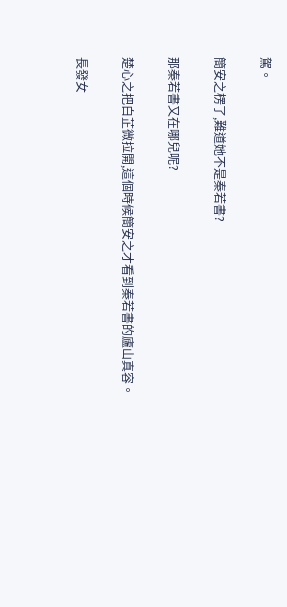駕。

簡安之楞了,難道她不是秦若書?

那秦若書又在哪兒呢?

楚心之把白芷微拉開,這個時候簡安之才看到秦若書的廬山真容。

長發女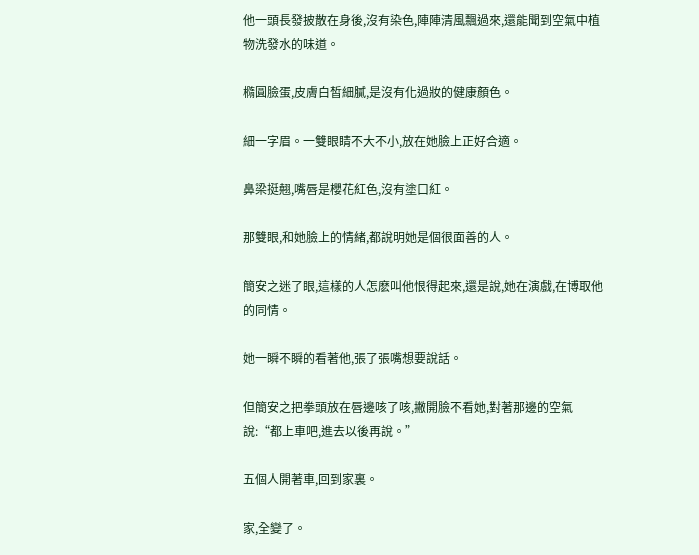他一頭長發披散在身後,沒有染色,陣陣清風飄過來,還能聞到空氣中植物洗發水的味道。

橢圓臉蛋,皮膚白皙細膩,是沒有化過妝的健康顏色。

細一字眉。一雙眼睛不大不小,放在她臉上正好合適。

鼻梁挺翹,嘴唇是櫻花紅色,沒有塗口紅。

那雙眼,和她臉上的情緒,都說明她是個很面善的人。

簡安之迷了眼,這樣的人怎麽叫他恨得起來,還是說,她在演戲,在博取他的同情。

她一瞬不瞬的看著他,張了張嘴想要說話。

但簡安之把拳頭放在唇邊咳了咳,撇開臉不看她,對著那邊的空氣說:“都上車吧,進去以後再說。”

五個人開著車,回到家裏。

家,全變了。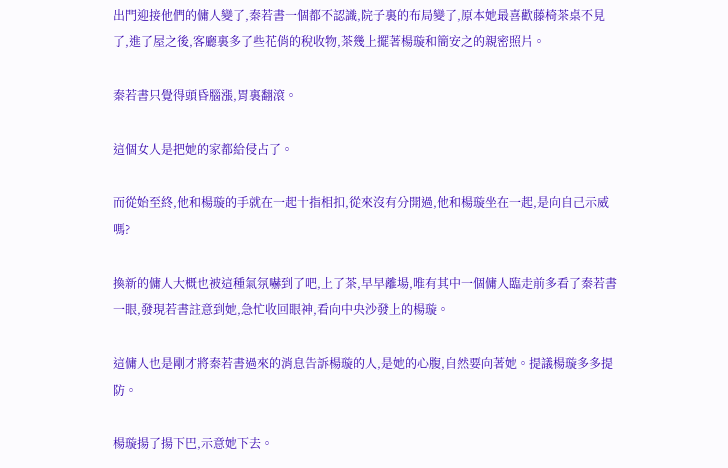出門迎接他們的傭人變了,秦若書一個都不認識,院子裏的布局變了,原本她最喜歡藤椅茶桌不見了,進了屋之後,客廳裏多了些花俏的稅收物,茶幾上擺著楊璇和簡安之的親密照片。

秦若書只覺得頭昏腦漲,胃裏翻滾。

這個女人是把她的家都給侵占了。

而從始至終,他和楊璇的手就在一起十指相扣,從來沒有分開過,他和楊璇坐在一起,是向自己示威嗎?

換新的傭人大概也被這種氣氛嚇到了吧,上了茶,早早離場,唯有其中一個傭人臨走前多看了秦若書一眼,發現若書註意到她,急忙收回眼神,看向中央沙發上的楊璇。

這傭人也是剛才將秦若書過來的消息告訴楊璇的人,是她的心腹,自然要向著她。提議楊璇多多提防。

楊璇揚了揚下巴,示意她下去。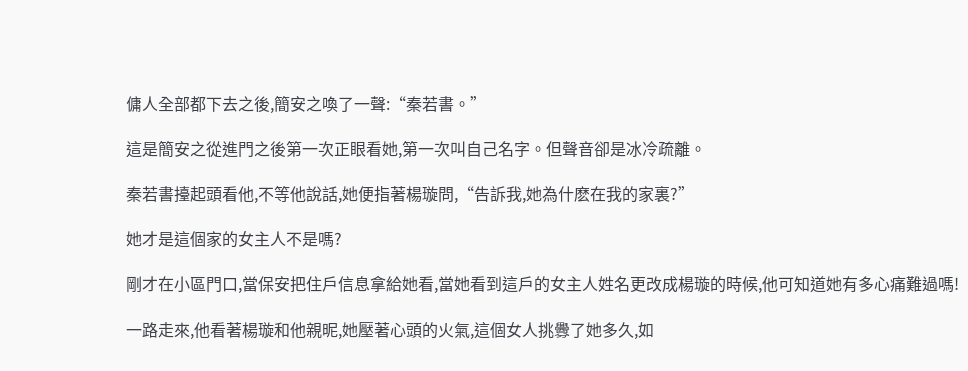傭人全部都下去之後,簡安之喚了一聲:“秦若書。”

這是簡安之從進門之後第一次正眼看她,第一次叫自己名字。但聲音卻是冰冷疏離。

秦若書擡起頭看他,不等他說話,她便指著楊璇問,“告訴我,她為什麽在我的家裏?”

她才是這個家的女主人不是嗎?

剛才在小區門口,當保安把住戶信息拿給她看,當她看到這戶的女主人姓名更改成楊璇的時候,他可知道她有多心痛難過嗎!

一路走來,他看著楊璇和他親昵,她壓著心頭的火氣,這個女人挑釁了她多久,如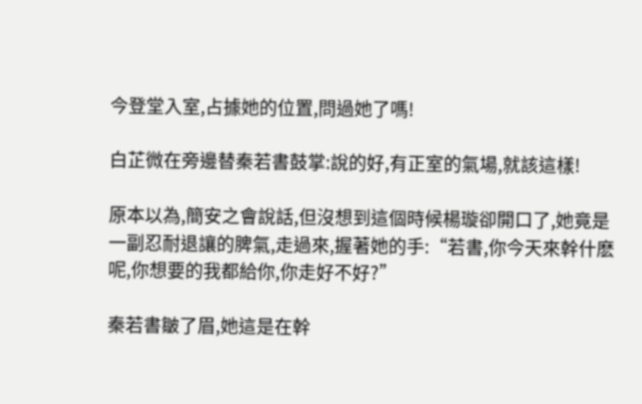今登堂入室,占據她的位置,問過她了嗎!

白芷微在旁邊替秦若書鼓掌:說的好,有正室的氣場,就該這樣!

原本以為,簡安之會說話,但沒想到這個時候楊璇卻開口了,她竟是一副忍耐退讓的脾氣,走過來,握著她的手:“若書,你今天來幹什麽呢,你想要的我都給你,你走好不好?”

秦若書皺了眉,她這是在幹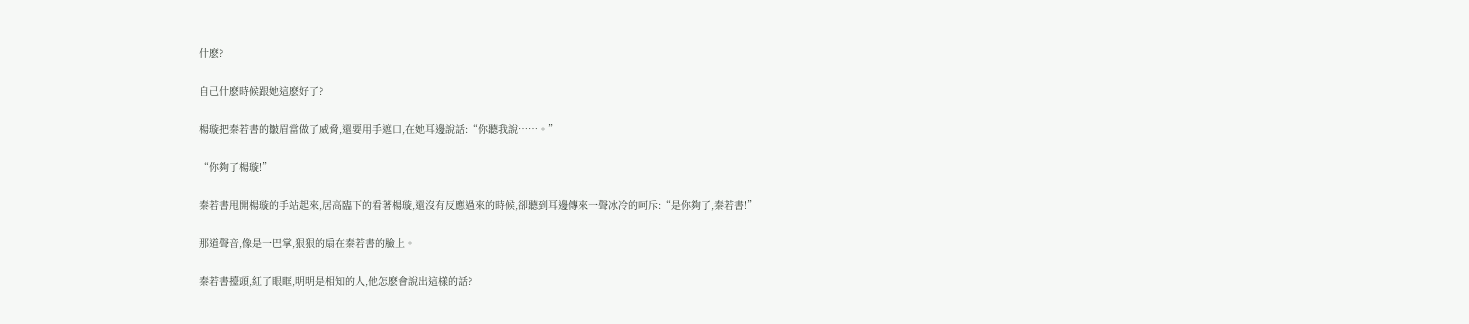什麽?

自己什麽時候跟她這麽好了?

楊璇把秦若書的皺眉當做了威脅,還要用手遮口,在她耳邊說話:“你聽我說……。”

“你夠了楊璇!”

秦若書甩開楊璇的手站起來,居高臨下的看著楊璇,還沒有反應過來的時候,卻聽到耳邊傳來一聲冰冷的呵斥:“是你夠了,秦若書!”

那道聲音,像是一巴掌,狠狠的扇在秦若書的臉上。

秦若書擡頭,紅了眼眶,明明是相知的人,他怎麽會說出這樣的話?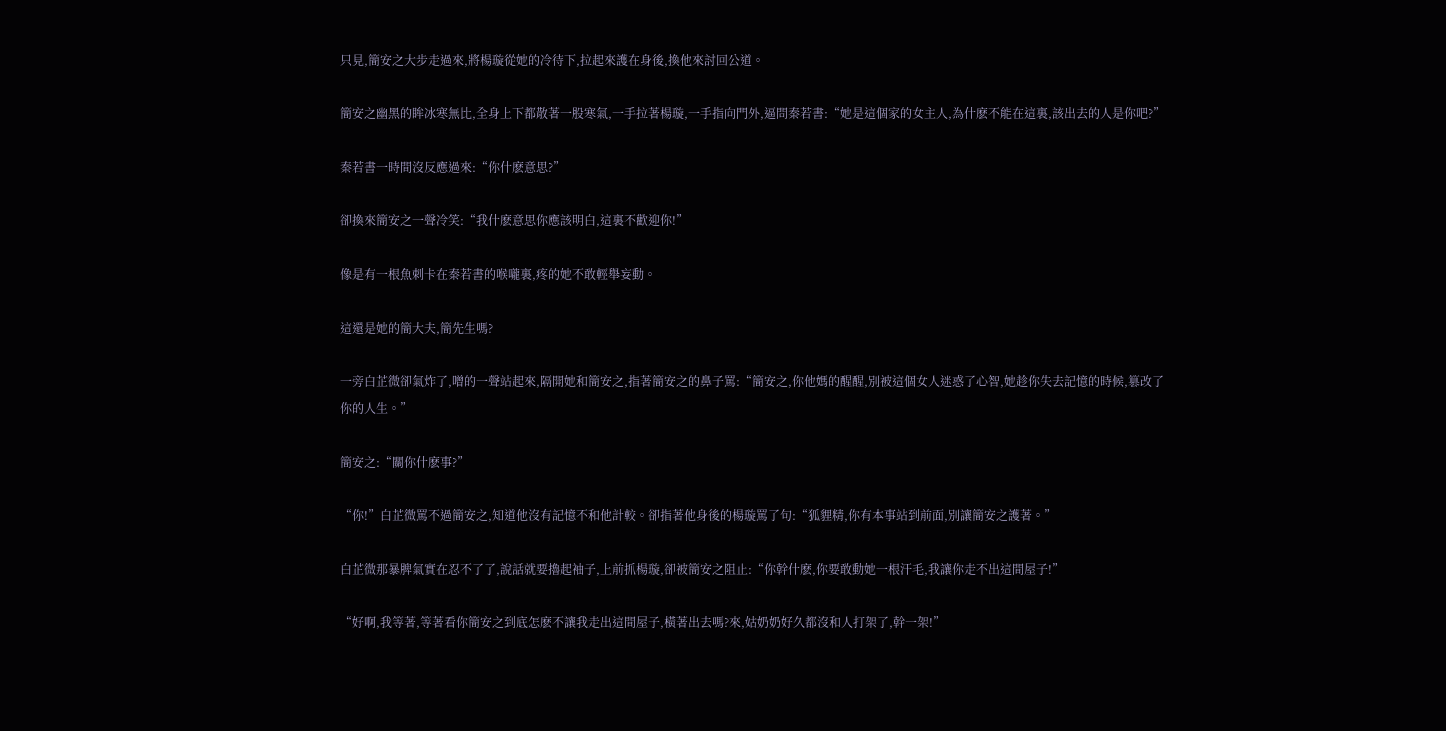只見,簡安之大步走過來,將楊璇從她的冷待下,拉起來護在身後,換他來討回公道。

簡安之幽黑的眸冰寒無比,全身上下都散著一股寒氣,一手拉著楊璇,一手指向門外,逼問秦若書:“她是這個家的女主人,為什麽不能在這裏,該出去的人是你吧?”

秦若書一時間沒反應過來:“你什麽意思?”

卻換來簡安之一聲冷笑:“我什麽意思你應該明白,這裏不歡迎你!”

像是有一根魚刺卡在秦若書的喉嚨裏,疼的她不敢輕舉妄動。

這還是她的簡大夫,簡先生嗎?

一旁白芷微卻氣炸了,噌的一聲站起來,隔開她和簡安之,指著簡安之的鼻子罵:“簡安之,你他媽的醒醒,別被這個女人迷惑了心智,她趁你失去記憶的時候,篡改了你的人生。”

簡安之:“關你什麽事?”

“你!”白芷微罵不過簡安之,知道他沒有記憶不和他計較。卻指著他身後的楊璇罵了句:“狐貍精,你有本事站到前面,別讓簡安之護著。”

白芷微那暴脾氣實在忍不了了,說話就要擼起袖子,上前抓楊璇,卻被簡安之阻止:“你幹什麽,你要敢動她一根汗毛,我讓你走不出這間屋子!”

“好啊,我等著,等著看你簡安之到底怎麽不讓我走出這間屋子,橫著出去嗎?來,姑奶奶好久都沒和人打架了,幹一架!”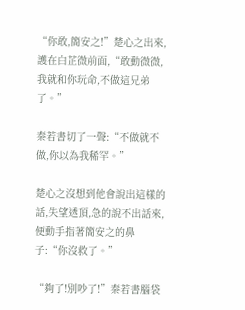“你敢,簡安之!”楚心之出來,護在白芷微前面,“敢動微微,我就和你玩命,不做這兄弟了。”

秦若書切了一聲:“不做就不做,你以為我稀罕。”

楚心之沒想到他會說出這樣的話,失望透頂,急的說不出話來,便動手指著簡安之的鼻子:“你沒救了。”

“夠了!別吵了!”秦若書腦袋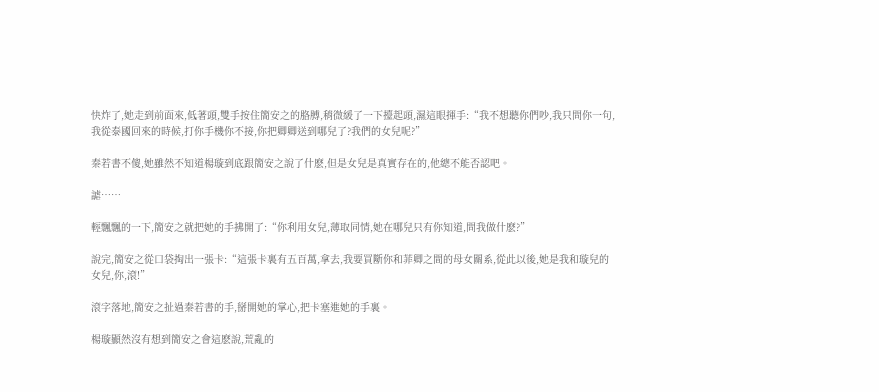快炸了,她走到前面來,低著頭,雙手按住簡安之的胳膊,稍微緩了一下擡起頭,濕這眼揮手:“我不想聽你們吵,我只問你一句,我從泰國回來的時候,打你手機你不接,你把卿卿送到哪兒了?我們的女兒呢?”

秦若書不傻,她雖然不知道楊璇到底跟簡安之說了什麽,但是女兒是真實存在的,他總不能否認吧。

謔……

輕飄飄的一下,簡安之就把她的手拂開了:“你利用女兒,薄取同情,她在哪兒只有你知道,問我做什麽?”

說完,簡安之從口袋掏出一張卡:“這張卡裏有五百萬,拿去,我要買斷你和菲卿之間的母女關系,從此以後,她是我和璇兒的女兒,你,滾!”

滾字落地,簡安之扯過秦若書的手,掰開她的掌心,把卡塞進她的手裏。

楊璇顯然沒有想到簡安之會這麽說,荒亂的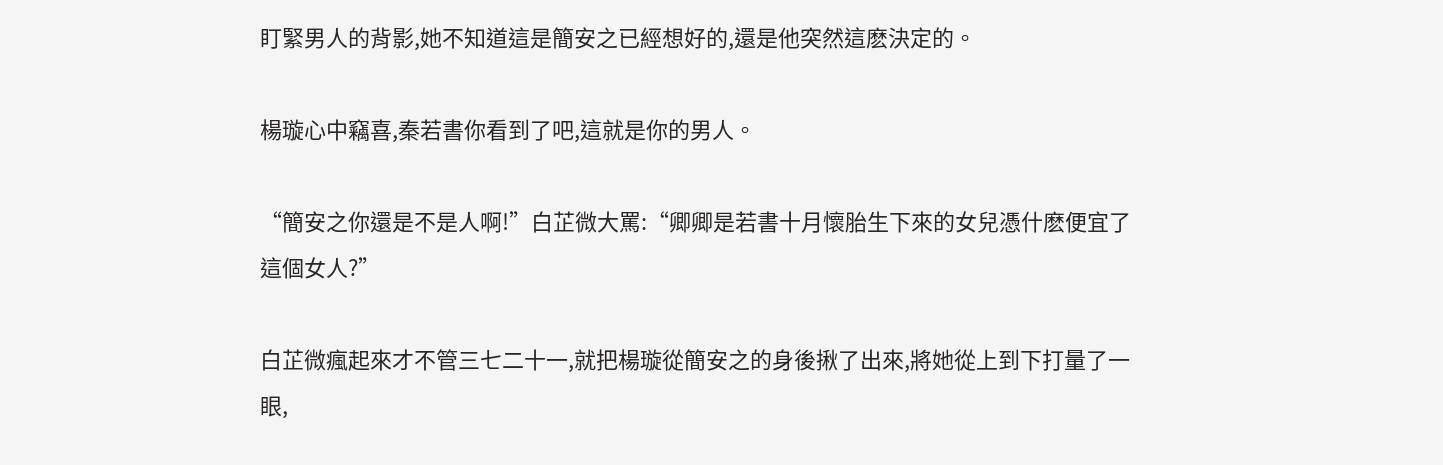盯緊男人的背影,她不知道這是簡安之已經想好的,還是他突然這麽決定的。

楊璇心中竊喜,秦若書你看到了吧,這就是你的男人。

“簡安之你還是不是人啊!”白芷微大罵:“卿卿是若書十月懷胎生下來的女兒憑什麽便宜了這個女人?”

白芷微瘋起來才不管三七二十一,就把楊璇從簡安之的身後揪了出來,將她從上到下打量了一眼,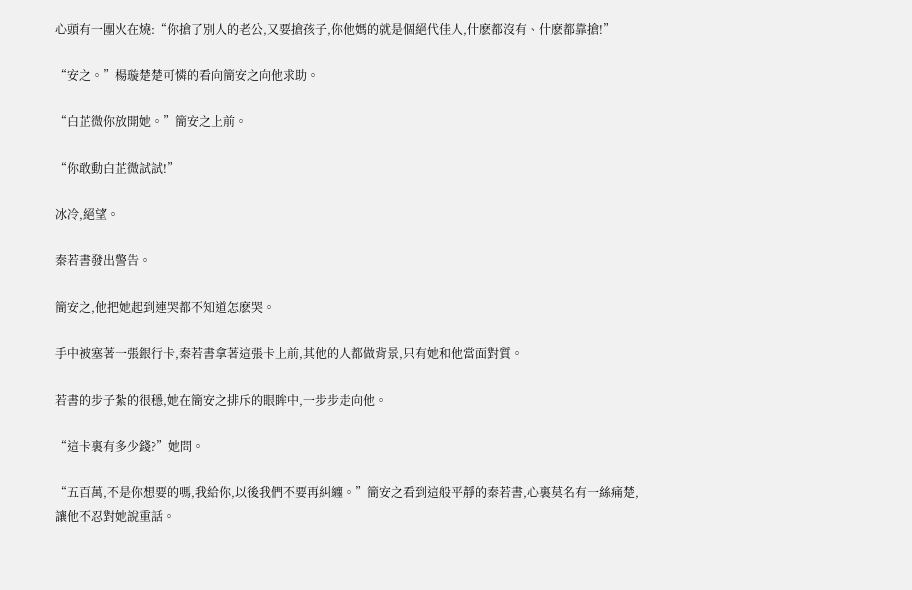心頭有一團火在燒:“你搶了別人的老公,又要搶孩子,你他媽的就是個絕代佳人,什麽都沒有、什麽都靠搶!”

“安之。”楊璇楚楚可憐的看向簡安之向他求助。

“白芷微你放開她。”簡安之上前。

“你敢動白芷微試試!”

冰冷,絕望。

秦若書發出警告。

簡安之,他把她起到連哭都不知道怎麽哭。

手中被塞著一張銀行卡,秦若書拿著這張卡上前,其他的人都做背景,只有她和他當面對質。

若書的步子紮的很穩,她在簡安之排斥的眼眸中,一步步走向他。

“這卡裏有多少錢?”她問。

“五百萬,不是你想要的嗎,我給你,以後我們不要再糾纏。”簡安之看到這般平靜的秦若書,心裏莫名有一絲痛楚,讓他不忍對她說重話。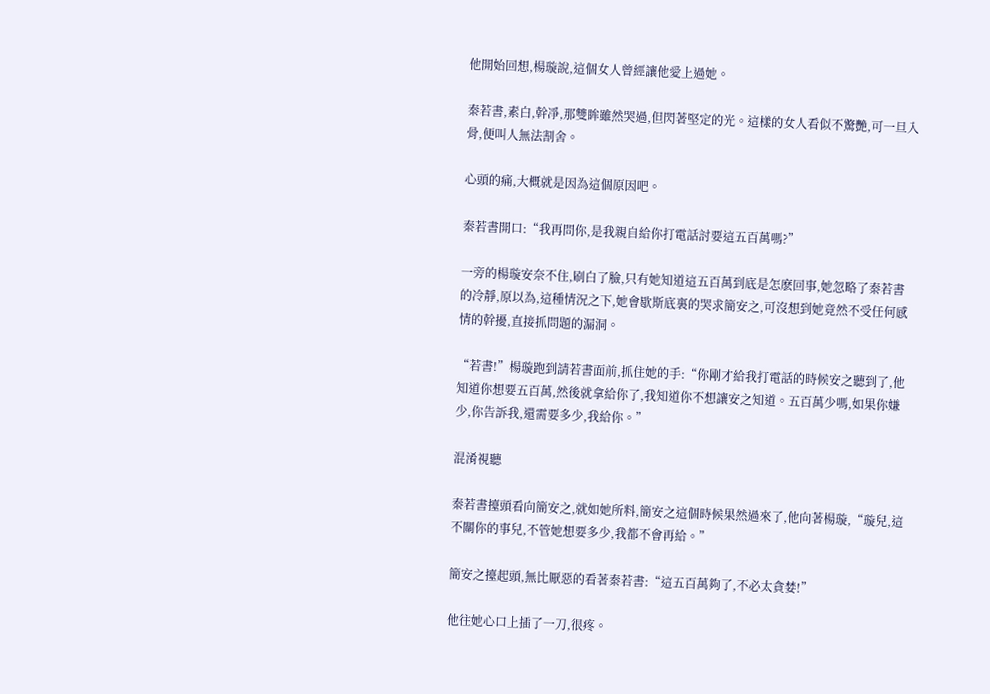他開始回想,楊璇說,這個女人曾經讓他愛上過她。

秦若書,素白,幹凈,那雙眸雖然哭過,但閃著堅定的光。這樣的女人看似不驚艷,可一旦入骨,便叫人無法割舍。

心頭的痛,大概就是因為這個原因吧。

秦若書開口:“我再問你,是我親自給你打電話討要這五百萬嗎?”

一旁的楊璇安奈不住,刷白了臉,只有她知道這五百萬到底是怎麽回事,她忽略了秦若書的冷靜,原以為,這種情況之下,她會歇斯底裏的哭求簡安之,可沒想到她竟然不受任何感情的幹擾,直接抓問題的漏洞。

“若書!”楊璇跑到請若書面前,抓住她的手:“你剛才給我打電話的時候安之聽到了,他知道你想要五百萬,然後就拿給你了,我知道你不想讓安之知道。五百萬少嗎,如果你嫌少,你告訴我,還需要多少,我給你。”

混淆視聽

秦若書擡頭看向簡安之,就如她所料,簡安之這個時候果然過來了,他向著楊璇,“璇兒,這不關你的事兒,不管她想要多少,我都不會再給。”

簡安之擡起頭,無比厭惡的看著秦若書:“這五百萬夠了,不必太貪婪!”

他往她心口上插了一刀,很疼。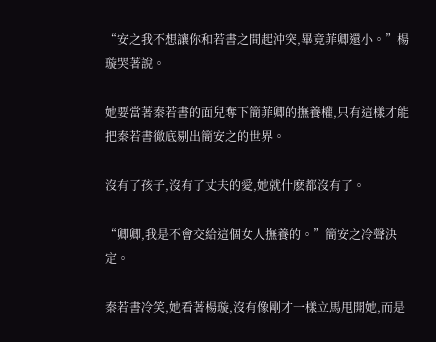“安之我不想讓你和若書之間起沖突,畢竟菲卿還小。”楊璇哭著說。

她要當著秦若書的面兒奪下簡菲卿的撫養權,只有這樣才能把秦若書徹底剔出簡安之的世界。

沒有了孩子,沒有了丈夫的愛,她就什麽都沒有了。

“卿卿,我是不會交給這個女人撫養的。”簡安之冷聲決定。

秦若書冷笑,她看著楊璇,沒有像剛才一樣立馬甩開她,而是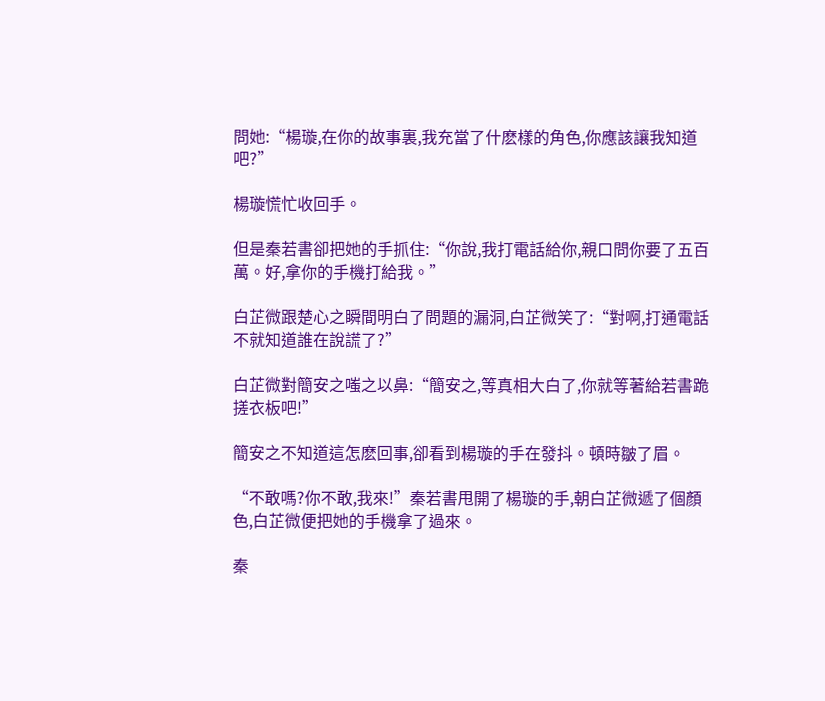問她:“楊璇,在你的故事裏,我充當了什麽樣的角色,你應該讓我知道吧?”

楊璇慌忙收回手。

但是秦若書卻把她的手抓住:“你說,我打電話給你,親口問你要了五百萬。好,拿你的手機打給我。”

白芷微跟楚心之瞬間明白了問題的漏洞,白芷微笑了:“對啊,打通電話不就知道誰在說謊了?”

白芷微對簡安之嗤之以鼻:“簡安之,等真相大白了,你就等著給若書跪搓衣板吧!”

簡安之不知道這怎麽回事,卻看到楊璇的手在發抖。頓時皺了眉。

“不敢嗎?你不敢,我來!”秦若書甩開了楊璇的手,朝白芷微遞了個顏色,白芷微便把她的手機拿了過來。

秦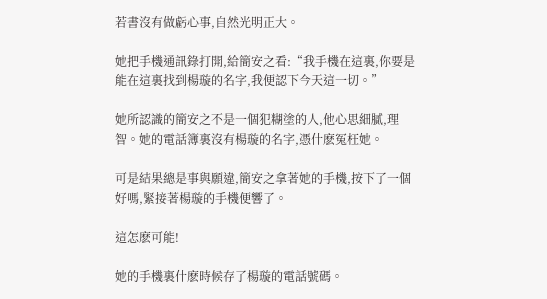若書沒有做虧心事,自然光明正大。

她把手機通訊錄打開,給簡安之看:“我手機在這裏,你要是能在這裏找到楊璇的名字,我便認下今天這一切。”

她所認識的簡安之不是一個犯糊塗的人,他心思細膩,理智。她的電話簿裏沒有楊璇的名字,憑什麽冤枉她。

可是結果總是事與願違,簡安之拿著她的手機,按下了一個好嗎,緊接著楊璇的手機便響了。

這怎麽可能!

她的手機裏什麽時候存了楊璇的電話號碼。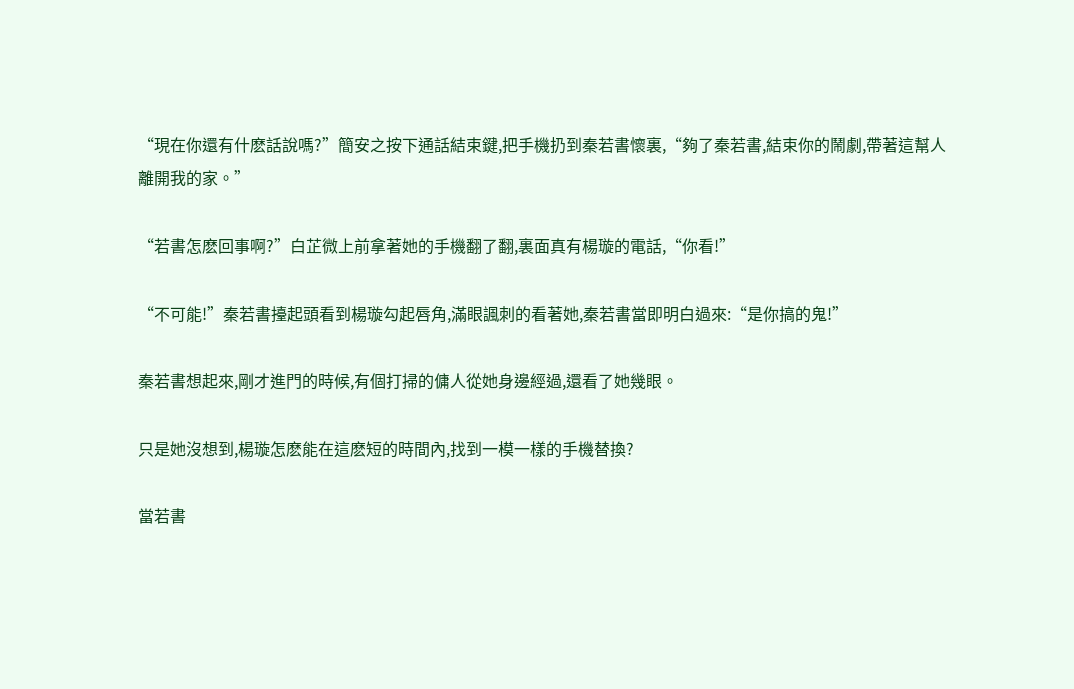“現在你還有什麽話說嗎?”簡安之按下通話結束鍵,把手機扔到秦若書懷裏,“夠了秦若書,結束你的鬧劇,帶著這幫人離開我的家。”

“若書怎麽回事啊?”白芷微上前拿著她的手機翻了翻,裏面真有楊璇的電話,“你看!”

“不可能!”秦若書擡起頭看到楊璇勾起唇角,滿眼諷刺的看著她,秦若書當即明白過來:“是你搞的鬼!”

秦若書想起來,剛才進門的時候,有個打掃的傭人從她身邊經過,還看了她幾眼。

只是她沒想到,楊璇怎麽能在這麽短的時間內,找到一模一樣的手機替換?

當若書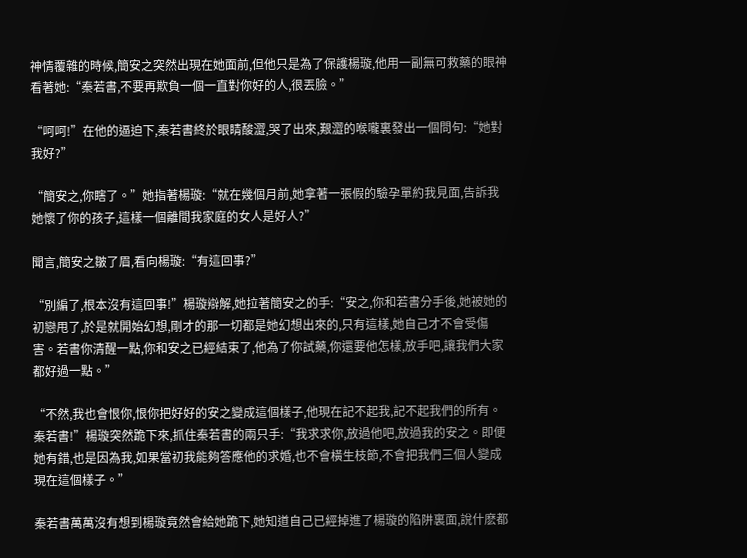神情覆雜的時候,簡安之突然出現在她面前,但他只是為了保護楊璇,他用一副無可救藥的眼神看著她:“秦若書,不要再欺負一個一直對你好的人,很丟臉。”

“呵呵!”在他的逼迫下,秦若書終於眼睛酸澀,哭了出來,艱澀的喉嚨裏發出一個問句:“她對我好?”

“簡安之,你瞎了。”她指著楊璇:“就在幾個月前,她拿著一張假的驗孕單約我見面,告訴我她懷了你的孩子,這樣一個離間我家庭的女人是好人?”

聞言,簡安之皺了眉,看向楊璇:“有這回事?”

“別編了,根本沒有這回事!”楊璇辯解,她拉著簡安之的手:“安之,你和若書分手後,她被她的初戀甩了,於是就開始幻想,剛才的那一切都是她幻想出來的,只有這樣,她自己才不會受傷害。若書你清醒一點,你和安之已經結束了,他為了你試藥,你還要他怎樣,放手吧,讓我們大家都好過一點。”

“不然,我也會恨你,恨你把好好的安之變成這個樣子,他現在記不起我,記不起我們的所有。秦若書!”楊璇突然跪下來,抓住秦若書的兩只手:“我求求你,放過他吧,放過我的安之。即便她有錯,也是因為我,如果當初我能夠答應他的求婚,也不會橫生枝節,不會把我們三個人變成現在這個樣子。”

秦若書萬萬沒有想到楊璇竟然會給她跪下,她知道自己已經掉進了楊璇的陷阱裏面,說什麽都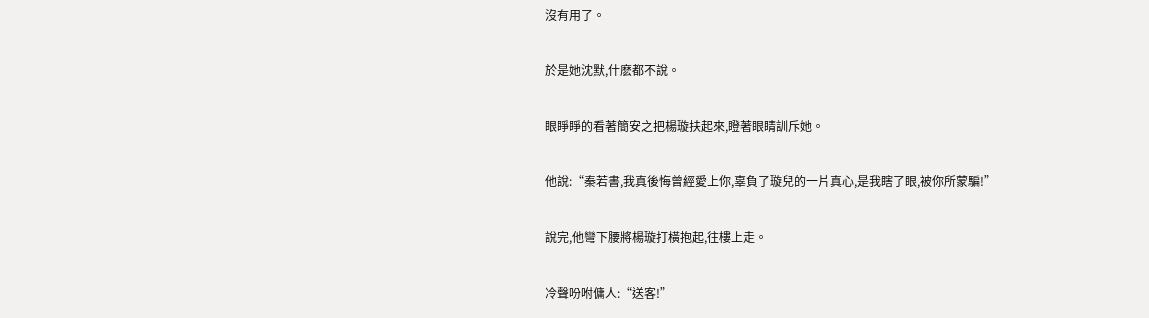沒有用了。

於是她沈默,什麽都不說。

眼睜睜的看著簡安之把楊璇扶起來,瞪著眼睛訓斥她。

他說:“秦若書,我真後悔曾經愛上你,辜負了璇兒的一片真心,是我瞎了眼,被你所蒙騙!”

說完,他彎下腰將楊璇打橫抱起,往樓上走。

冷聲吩咐傭人:“送客!”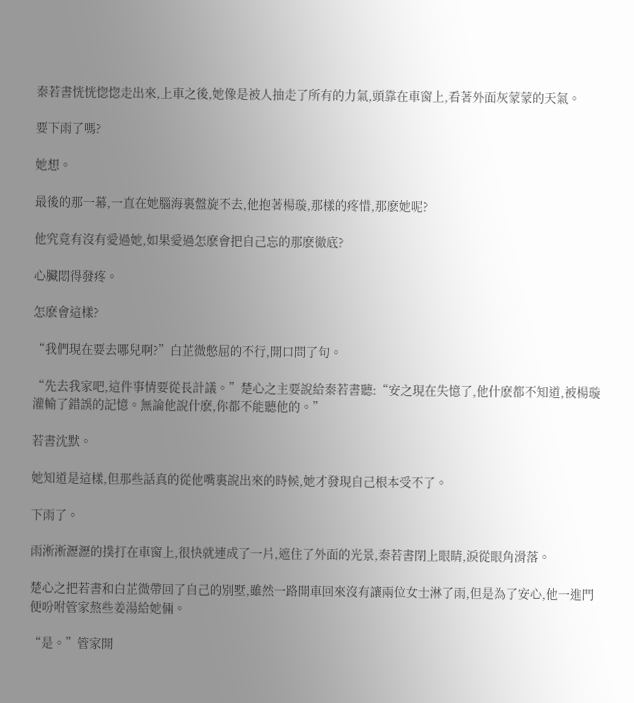秦若書恍恍惚惚走出來,上車之後,她像是被人抽走了所有的力氣,頭靠在車窗上,看著外面灰蒙蒙的天氣。

要下雨了嗎?

她想。

最後的那一幕,一直在她腦海裏盤旋不去,他抱著楊璇,那樣的疼惜,那麽她呢?

他究竟有沒有愛過她,如果愛過怎麽會把自己忘的那麽徹底?

心臟悶得發疼。

怎麽會這樣?

“我們現在要去哪兒啊?”白芷微憋屈的不行,開口問了句。

“先去我家吧,這件事情要從長計議。”楚心之主要說給秦若書聽:“安之現在失憶了,他什麽都不知道,被楊璇灌輸了錯誤的記憶。無論他說什麽,你都不能聽他的。”

若書沈默。

她知道是這樣,但那些話真的從他嘴裏說出來的時候,她才發現自己根本受不了。

下雨了。

雨淅淅瀝瀝的撲打在車窗上,很快就連成了一片,遮住了外面的光景,秦若書閉上眼睛,淚從眼角滑落。

楚心之把若書和白芷微帶回了自己的別墅,雖然一路開車回來沒有讓兩位女士淋了雨,但是為了安心,他一進門便吩咐管家熬些姜湯給她倆。

“是。”管家開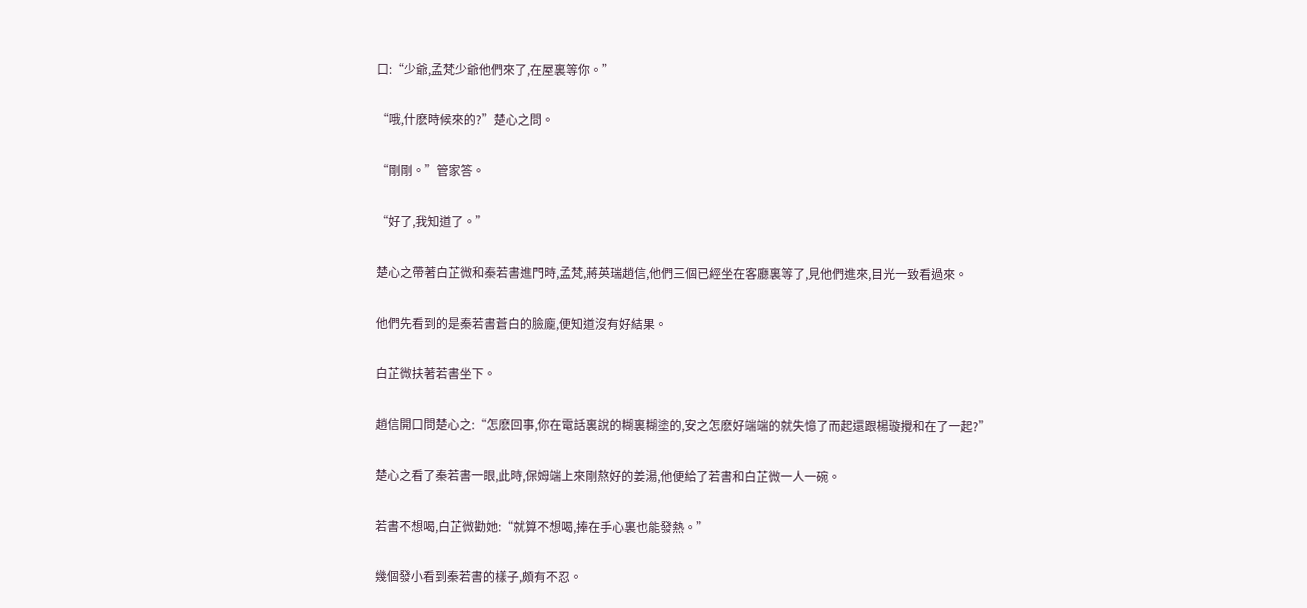口:“少爺,孟梵少爺他們來了,在屋裏等你。”

“哦,什麽時候來的?”楚心之問。

“剛剛。”管家答。

“好了,我知道了。”

楚心之帶著白芷微和秦若書進門時,孟梵,蔣英瑞趙信,他們三個已經坐在客廳裏等了,見他們進來,目光一致看過來。

他們先看到的是秦若書蒼白的臉龐,便知道沒有好結果。

白芷微扶著若書坐下。

趙信開口問楚心之:“怎麽回事,你在電話裏說的糊裏糊塗的,安之怎麽好端端的就失憶了而起還跟楊璇攪和在了一起?”

楚心之看了秦若書一眼,此時,保姆端上來剛熬好的姜湯,他便給了若書和白芷微一人一碗。

若書不想喝,白芷微勸她:“就算不想喝,捧在手心裏也能發熱。”

幾個發小看到秦若書的樣子,頗有不忍。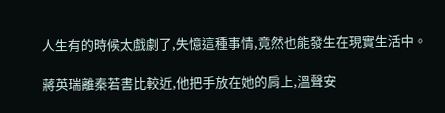人生有的時候太戲劇了,失憶這種事情,竟然也能發生在現實生活中。

蔣英瑞離秦若書比較近,他把手放在她的肩上,溫聲安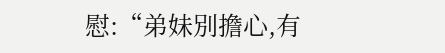慰:“弟妹別擔心,有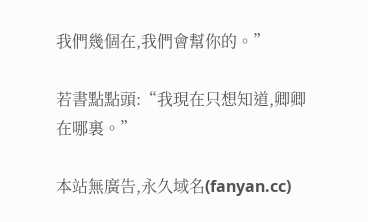我們幾個在,我們會幫你的。”

若書點點頭:“我現在只想知道,卿卿在哪裏。”

本站無廣告,永久域名(fanyan.cc)